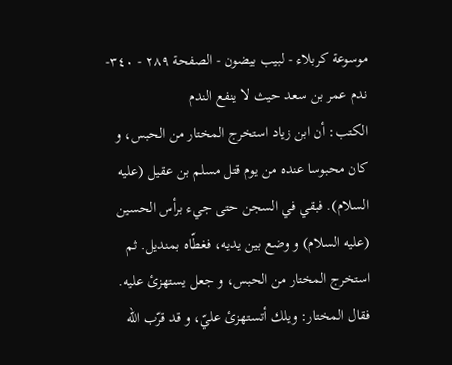موسوعة كربلاء - لبيب بيضون - الصفحة ٢٨٩ - ٣٤٠- ندم عمر بن سعد حيث لا ينفع الندم
الكتب: أن ابن زياد استخرج المختار من الحبس، و كان محبوسا عنده من يوم قتل مسلم بن عقيل (عليه السلام). فبقي في السجن حتى جيء برأس الحسين (عليه السلام) و وضع بين يديه، فغطّاه بمنديل. ثم استخرج المختار من الحبس، و جعل يستهزئ عليه. فقال المختار: ويلك أتستهزئ عليّ، و قد قرّب اللّه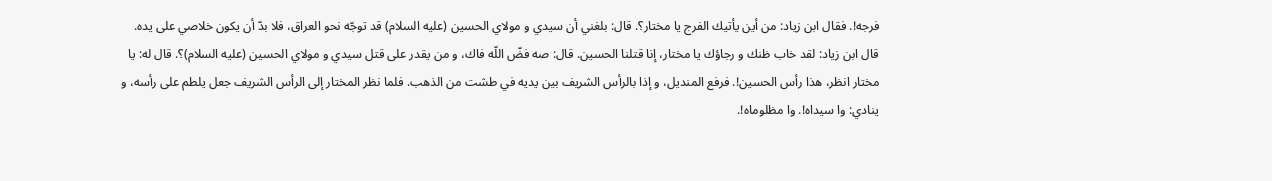فرجه!. فقال ابن زياد: من أين يأتيك الفرج يا مختار؟. قال: بلغني أن سيدي و مولاي الحسين (عليه السلام) قد توجّه نحو العراق، فلا بدّ أن يكون خلاصي على يده. قال ابن زياد: لقد خاب ظنك و رجاؤك يا مختار، إنا قتلنا الحسين. قال: صه فضّ اللّه فاك، و من يقدر على قتل سيدي و مولاي الحسين (عليه السلام)؟. قال له: يا مختار انظر، هذا رأس الحسين!. فرفع المنديل، و إذا بالرأس الشريف بين يديه في طشت من الذهب. فلما نظر المختار إلى الرأس الشريف جعل يلطم على رأسه، و ينادي: وا سيداه!. وا مظلوماه!.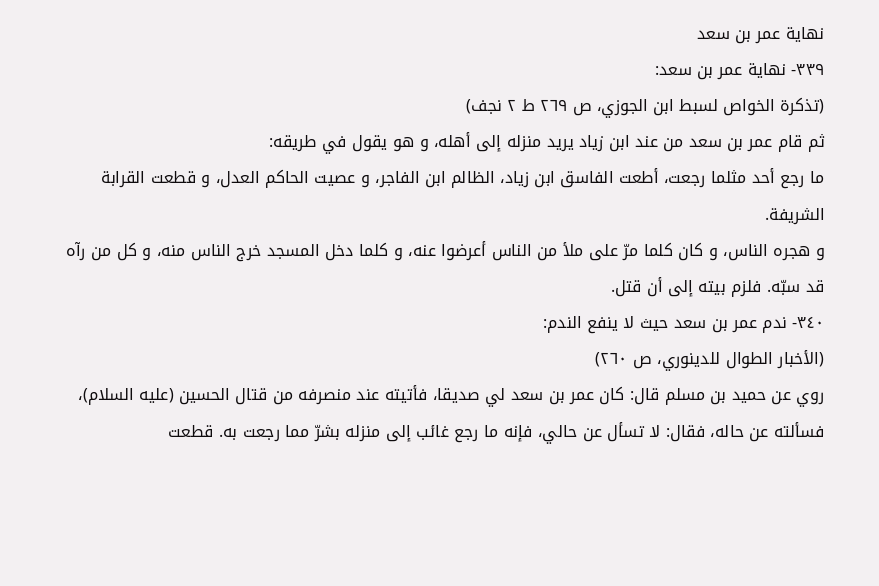نهاية عمر بن سعد
٣٣٩- نهاية عمر بن سعد:
(تذكرة الخواص لسبط ابن الجوزي، ص ٢٦٩ ط ٢ نجف)
ثم قام عمر بن سعد من عند ابن زياد يريد منزله إلى أهله، و هو يقول في طريقه:
ما رجع أحد مثلما رجعت، أطعت الفاسق ابن زياد، الظالم ابن الفاجر، و عصيت الحاكم العدل، و قطعت القرابة الشريفة.
و هجره الناس، و كان كلما مرّ على ملأ من الناس أعرضوا عنه، و كلما دخل المسجد خرج الناس منه، و كل من رآه قد سبّه. فلزم بيته إلى أن قتل.
٣٤٠- ندم عمر بن سعد حيث لا ينفع الندم:
(الأخبار الطوال للدينوري، ص ٢٦٠)
روي عن حميد بن مسلم قال: كان عمر بن سعد لي صديقا، فأتيته عند منصرفه من قتال الحسين (عليه السلام)، فسألته عن حاله، فقال: لا تسأل عن حالي، فإنه ما رجع غائب إلى منزله بشرّ مما رجعت به. قطعت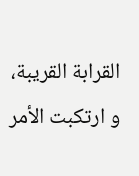القرابة القريبة، و ارتكبت الأمر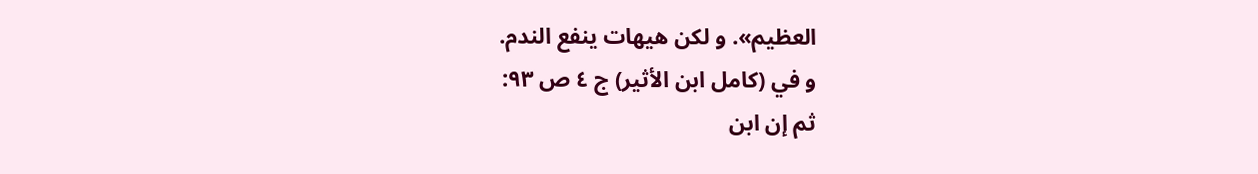العظيم». و لكن هيهات ينفع الندم.
و في (كامل ابن الأثير) ج ٤ ص ٩٣:
ثم إن ابن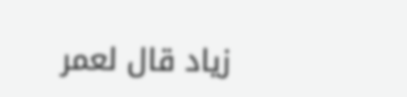زياد قال لعمر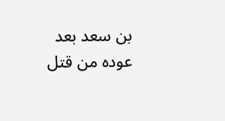بن سعد بعد عوده من قتل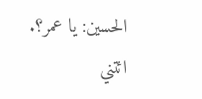الحسين: يا عمر؟. ائتني